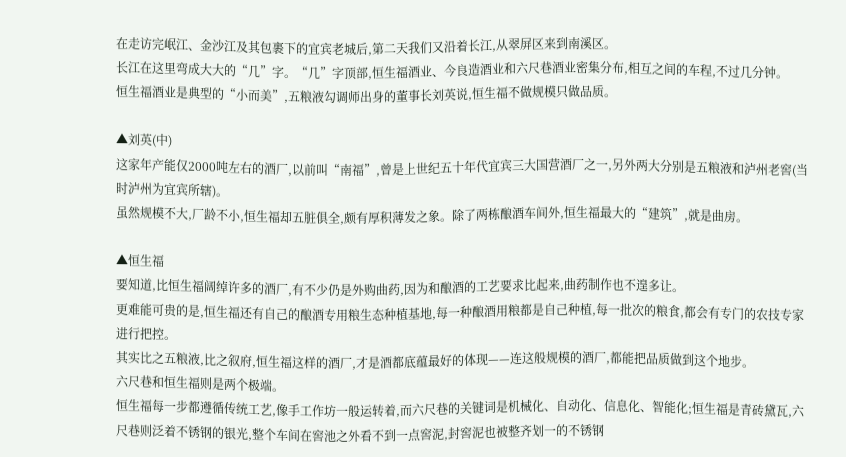在走访完岷江、金沙江及其包裹下的宜宾老城后,第二天我们又沿着长江,从翠屏区来到南溪区。
长江在这里弯成大大的“几”字。“几”字顶部,恒生福酒业、今良造酒业和六尺巷酒业密集分布,相互之间的车程,不过几分钟。
恒生福酒业是典型的“小而美”,五粮液勾调师出身的董事长刘英说,恒生福不做规模只做品质。

▲刘英(中)
这家年产能仅2000吨左右的酒厂,以前叫“南福”,曾是上世纪五十年代宜宾三大国营酒厂之一,另外两大分别是五粮液和泸州老窖(当时泸州为宜宾所辖)。
虽然规模不大,厂龄不小,恒生福却五脏俱全,颇有厚积薄发之象。除了两栋酿酒车间外,恒生福最大的“建筑”,就是曲房。

▲恒生福
要知道,比恒生福阔绰许多的酒厂,有不少仍是外购曲药,因为和酿酒的工艺要求比起来,曲药制作也不遑多让。
更难能可贵的是,恒生福还有自己的酿酒专用粮生态种植基地,每一种酿酒用粮都是自己种植,每一批次的粮食,都会有专门的农技专家进行把控。
其实比之五粮液,比之叙府,恒生福这样的酒厂,才是酒都底蕴最好的体现——连这般规模的酒厂,都能把品质做到这个地步。
六尺巷和恒生福则是两个极端。
恒生福每一步都遵循传统工艺,像手工作坊一般运转着,而六尺巷的关键词是机械化、自动化、信息化、智能化;恒生福是青砖黛瓦,六尺巷则泛着不锈钢的银光,整个车间在窖池之外看不到一点窖泥,封窖泥也被整齐划一的不锈钢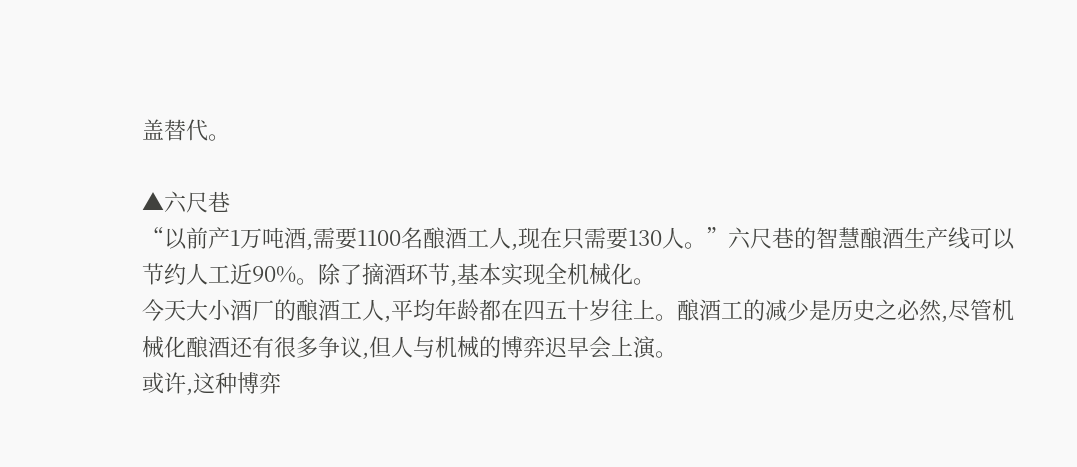盖替代。

▲六尺巷
“以前产1万吨酒,需要1100名酿酒工人,现在只需要130人。”六尺巷的智慧酿酒生产线可以节约人工近90%。除了摘酒环节,基本实现全机械化。
今天大小酒厂的酿酒工人,平均年龄都在四五十岁往上。酿酒工的减少是历史之必然,尽管机械化酿酒还有很多争议,但人与机械的博弈迟早会上演。
或许,这种博弈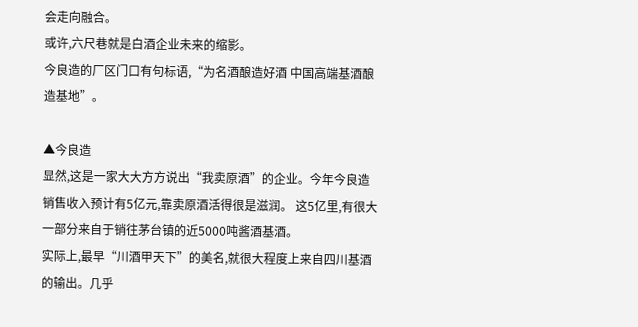会走向融合。
或许,六尺巷就是白酒企业未来的缩影。
今良造的厂区门口有句标语,“为名酒酿造好酒 中国高端基酒酿造基地”。

▲今良造
显然,这是一家大大方方说出“我卖原酒”的企业。今年今良造销售收入预计有5亿元,靠卖原酒活得很是滋润。 这5亿里,有很大一部分来自于销往茅台镇的近5000吨酱酒基酒。
实际上,最早“川酒甲天下”的美名,就很大程度上来自四川基酒的输出。几乎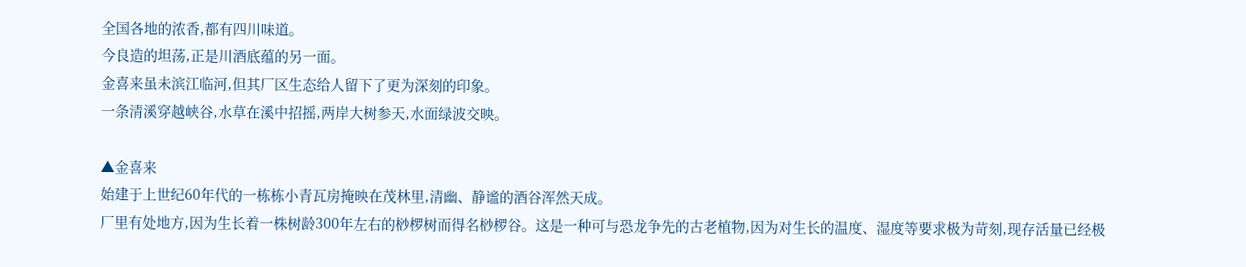全国各地的浓香,都有四川味道。
今良造的坦荡,正是川酒底蕴的另一面。
金喜来虽未滨江临河,但其厂区生态给人留下了更为深刻的印象。
一条清溪穿越峡谷,水草在溪中招摇,两岸大树参天,水面绿波交映。

▲金喜来
始建于上世纪60年代的一栋栋小青瓦房掩映在茂林里,清幽、静谧的酒谷浑然天成。
厂里有处地方,因为生长着一株树龄300年左右的桫椤树而得名桫椤谷。这是一种可与恐龙争先的古老植物,因为对生长的温度、湿度等要求极为苛刻,现存活量已经极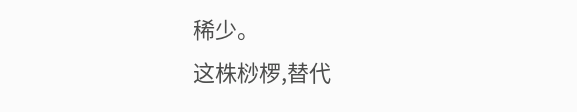稀少。
这株桫椤,替代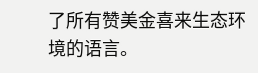了所有赞美金喜来生态环境的语言。